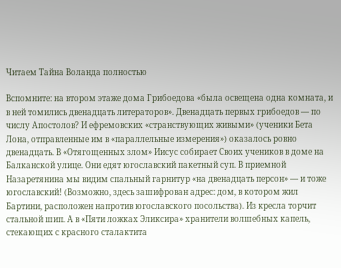Читаем Тайна Воланда полностью

Вспомните: на втором этаже дома Грибоедова «была освещена одна комната, и в ней томились двенадцать литераторов». Двенадцать первых грибоедов — по числу Апостолов? И ефремовских «странствующих живыми» (ученики Бета Лона, отправленные им в «параллельные измерения») оказалось ровно двенадцать. В «Отягощенных злом» Иисус собирает Своих учеников в доме на Балканской улице. Они едят югославский пакетный суп. В приемной Назаретянина мы видим спальный гарнитур «на двенадцать персон» — и тоже югославский! (Возможно, здесь зашифрован адрес: дом, в котором жил Бартини, расположен напротив югославского посольства). Из кресла торчит стальной шип. А в «Пяти ложках Эликсира» хранители волшебных капель, стекающих с красного сталактита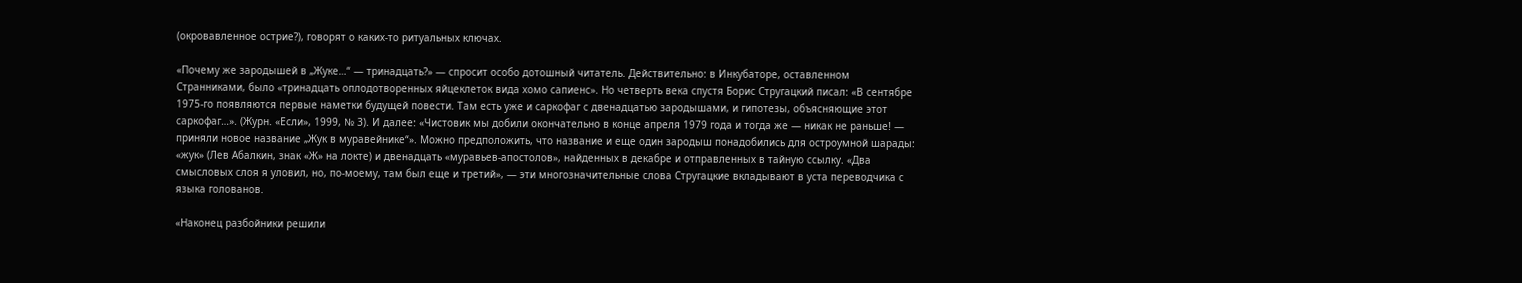(окровавленное острие?), говорят о каких-то ритуальных ключах.

«Почему же зародышей в „Жуке…“ — тринадцать?» — спросит особо дотошный читатель. Действительно: в Инкубаторе, оставленном Странниками, было «тринадцать оплодотворенных яйцеклеток вида хомо сапиенс». Но четверть века спустя Борис Стругацкий писал: «В сентябре 1975-го появляются первые наметки будущей повести. Там есть уже и саркофаг с двенадцатью зародышами, и гипотезы, объясняющие этот саркофаг…». (Журн. «Если», 1999, № 3). И далее: «Чистовик мы добили окончательно в конце апреля 1979 года и тогда же — никак не раньше! — приняли новое название „Жук в муравейнике“». Можно предположить, что название и еще один зародыш понадобились для остроумной шарады: «жук» (Лев Абалкин, знак «Ж» на локте) и двенадцать «муравьев-апостолов», найденных в декабре и отправленных в тайную ссылку. «Два смысловых слоя я уловил, но, по-моему, там был еще и третий», — эти многозначительные слова Стругацкие вкладывают в уста переводчика с языка голованов.

«Наконец разбойники решили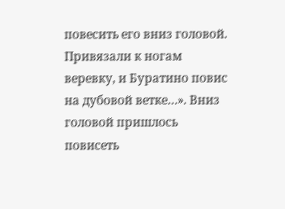повесить его вниз головой. Привязали к ногам веревку, и Буратино повис на дубовой ветке…». Вниз головой пришлось повисеть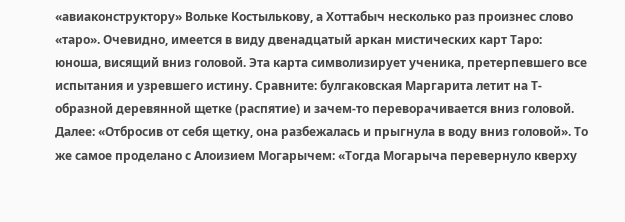«авиаконструктору» Вольке Костылькову, а Хоттабыч несколько раз произнес слово «таро». Очевидно, имеется в виду двенадцатый аркан мистических карт Таро: юноша, висящий вниз головой. Эта карта символизирует ученика, претерпевшего все испытания и узревшего истину. Сравните: булгаковская Маргарита летит на Т-образной деревянной щетке (распятие) и зачем-то переворачивается вниз головой. Далее: «Отбросив от себя щетку, она разбежалась и прыгнула в воду вниз головой». То же самое проделано с Алоизием Могарычем: «Тогда Могарыча перевернуло кверху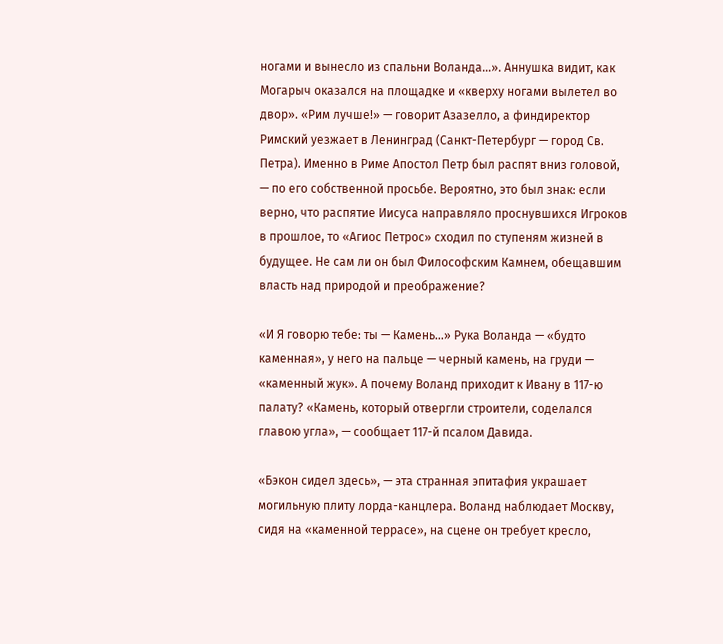ногами и вынесло из спальни Воланда…». Аннушка видит, как Могарыч оказался на площадке и «кверху ногами вылетел во двор». «Рим лучше!» — говорит Азазелло, а финдиректор Римский уезжает в Ленинград (Санкт-Петербург — город Св. Петра). Именно в Риме Апостол Петр был распят вниз головой, — по его собственной просьбе. Вероятно, это был знак: если верно, что распятие Иисуса направляло проснувшихся Игроков в прошлое, то «Агиос Петрос» сходил по ступеням жизней в будущее. Не сам ли он был Философским Камнем, обещавшим власть над природой и преображение?

«И Я говорю тебе: ты — Камень…» Рука Воланда — «будто каменная», у него на пальце — черный камень, на груди — «каменный жук». А почему Воланд приходит к Ивану в 117-ю палату? «Камень, который отвергли строители, соделался главою угла», — сообщает 117-й псалом Давида.

«Бэкон сидел здесь», — эта странная эпитафия украшает могильную плиту лорда-канцлера. Воланд наблюдает Москву, сидя на «каменной террасе», на сцене он требует кресло,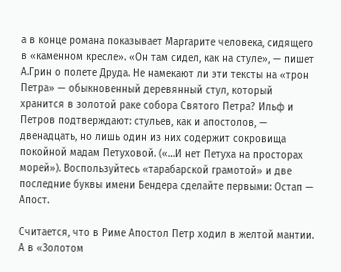а в конце романа показывает Маргарите человека, сидящего в «каменном кресле». «Он там сидел, как на стуле», — пишет А.Грин о полете Друда. Не намекают ли эти тексты на «трон Петра» — обыкновенный деревянный стул, который хранится в золотой раке собора Святого Петра? Ильф и Петров подтверждают: стульев, как и апостолов, — двенадцать, но лишь один из них содержит сокровища покойной мадам Петуховой. («…И нет Петуха на просторах морей»). Воспользуйтесь «тарабарской грамотой» и две последние буквы имени Бендера сделайте первыми: Остап — Апост.

Считается, что в Риме Апостол Петр ходил в желтой мантии. А в «Золотом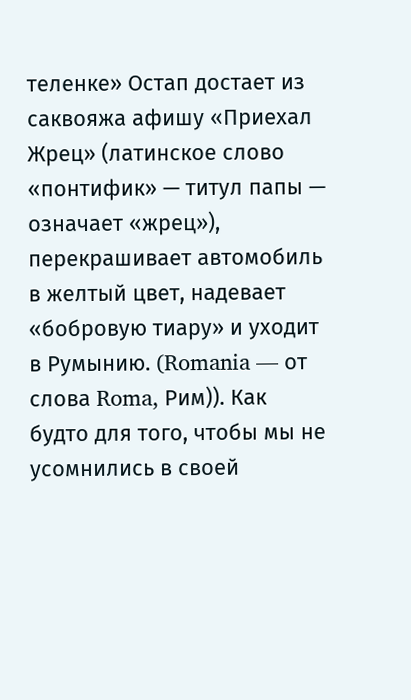теленке» Остап достает из саквояжа афишу «Приехал Жрец» (латинское слово «понтифик» — титул папы — означает «жрец»), перекрашивает автомобиль в желтый цвет, надевает «бобровую тиару» и уходит в Румынию. (Romania — от слова Roma, Рим)). Как будто для того, чтобы мы не усомнились в своей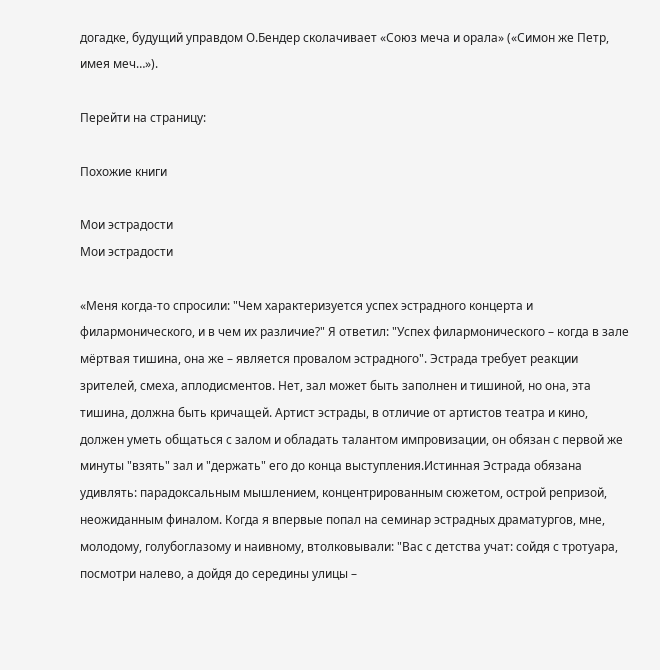догадке, будущий управдом О.Бендер сколачивает «Союз меча и орала» («Симон же Петр, имея меч…»).

Перейти на страницу:

Похожие книги

Мои эстрадости
Мои эстрадости

«Меня когда-то спросили: "Чем характеризуется успех эстрадного концерта и филармонического, и в чем их различие?" Я ответил: "Успех филармонического – когда в зале мёртвая тишина, она же – является провалом эстрадного". Эстрада требует реакции зрителей, смеха, аплодисментов. Нет, зал может быть заполнен и тишиной, но она, эта тишина, должна быть кричащей. Артист эстрады, в отличие от артистов театра и кино, должен уметь общаться с залом и обладать талантом импровизации, он обязан с первой же минуты "взять" зал и "держать" его до конца выступления.Истинная Эстрада обязана удивлять: парадоксальным мышлением, концентрированным сюжетом, острой репризой, неожиданным финалом. Когда я впервые попал на семинар эстрадных драматургов, мне, молодому, голубоглазому и наивному, втолковывали: "Вас с детства учат: сойдя с тротуара, посмотри налево, а дойдя до середины улицы –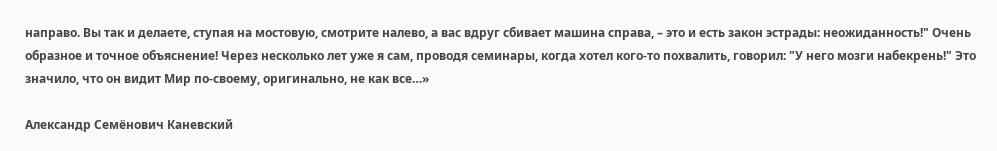направо. Вы так и делаете, ступая на мостовую, смотрите налево, а вас вдруг сбивает машина справа, – это и есть закон эстрады: неожиданность!" Очень образное и точное объяснение! Через несколько лет уже я сам, проводя семинары, когда хотел кого-то похвалить, говорил: "У него мозги набекрень!" Это значило, что он видит Мир по-своему, оригинально, не как все…»

Александр Семёнович Каневский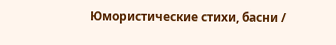Юмористические стихи, басни /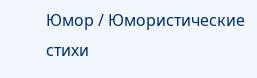Юмор / Юмористические стихи